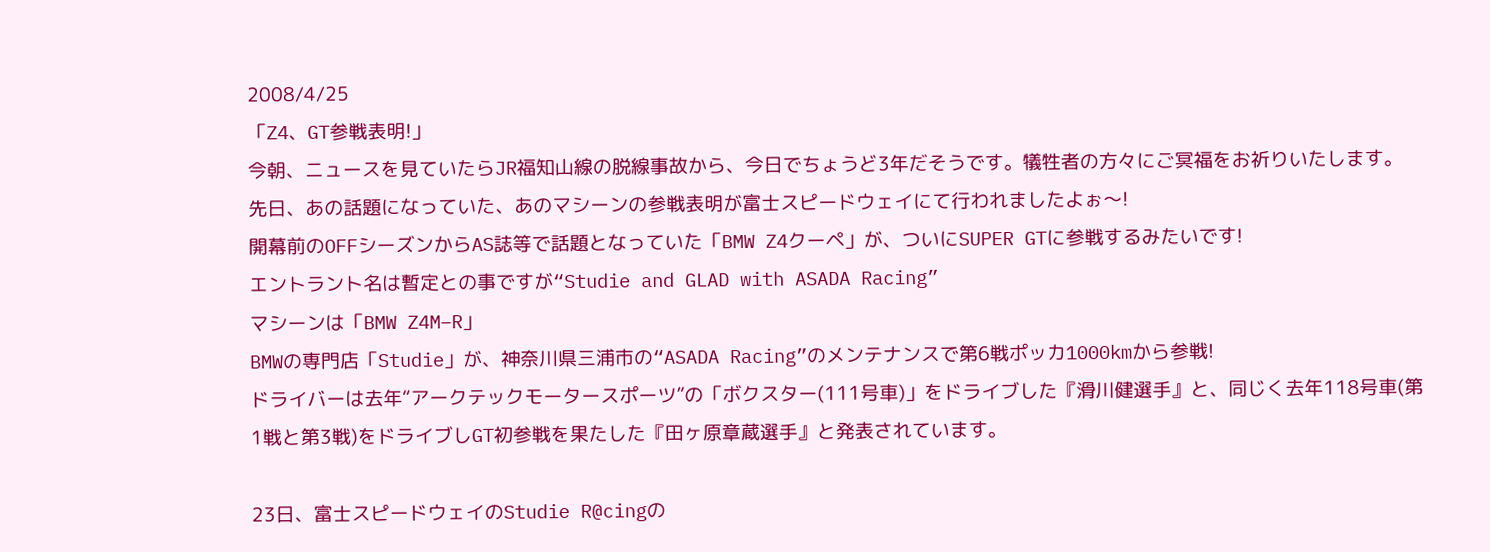2008/4/25
「Z4、GT参戦表明!」
今朝、ニュースを見ていたらJR福知山線の脱線事故から、今日でちょうど3年だそうです。犠牲者の方々にご冥福をお祈りいたします。
先日、あの話題になっていた、あのマシーンの参戦表明が富士スピードウェイにて行われましたよぉ〜!
開幕前のOFFシーズンからAS誌等で話題となっていた「BMW Z4クーペ」が、ついにSUPER GTに参戦するみたいです!
エントラント名は暫定との事ですが“Studie and GLAD with ASADA Racing”
マシーンは「BMW Z4M−R」
BMWの専門店「Studie」が、神奈川県三浦市の“ASADA Racing”のメンテナンスで第6戦ポッカ1000kmから参戦!
ドライバーは去年“アークテックモータースポーツ”の「ボクスター(111号車)」をドライブした『滑川健選手』と、同じく去年118号車(第1戦と第3戦)をドライブしGT初参戦を果たした『田ヶ原章蔵選手』と発表されています。

23日、富士スピードウェイのStudie R@cingの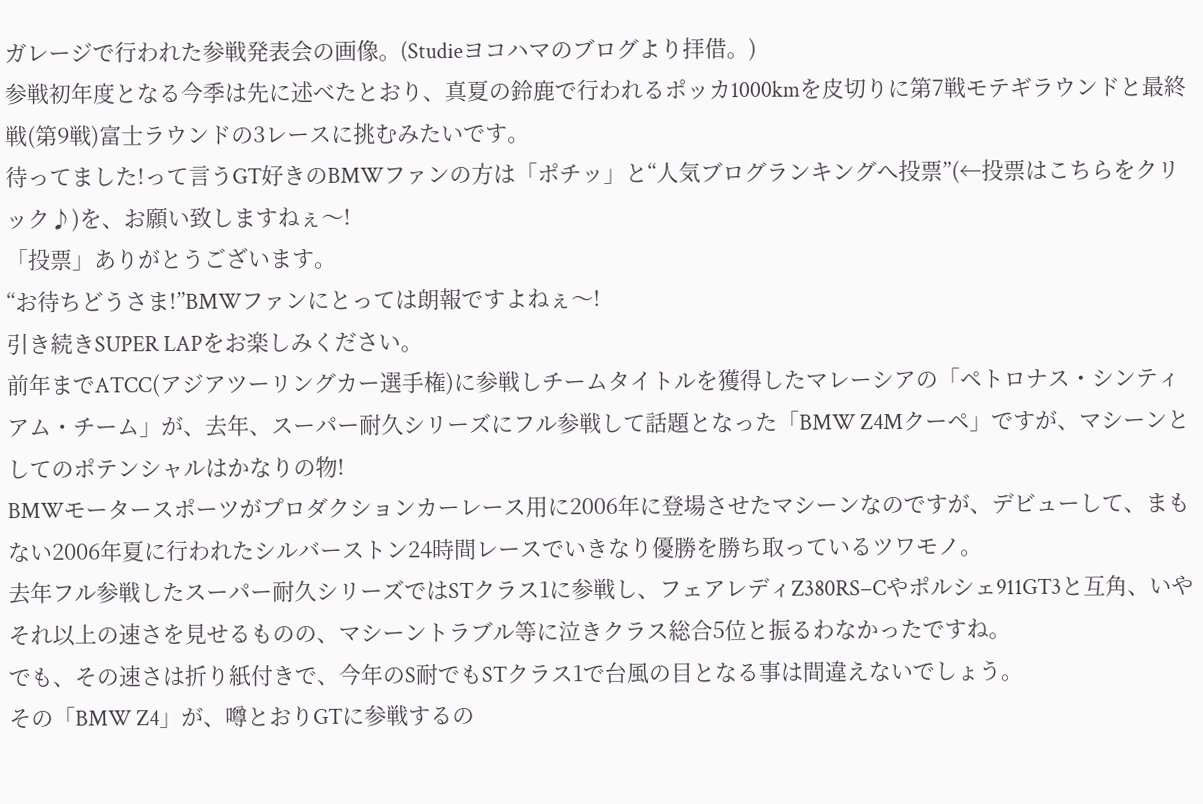ガレージで行われた参戦発表会の画像。(Studieヨコハマのブログより拝借。)
参戦初年度となる今季は先に述べたとおり、真夏の鈴鹿で行われるポッカ1000kmを皮切りに第7戦モテギラウンドと最終戦(第9戦)富士ラウンドの3レースに挑むみたいです。
待ってました!って言うGT好きのBMWファンの方は「ポチッ」と“人気ブログランキングへ投票”(←投票はこちらをクリック♪)を、お願い致しますねぇ〜!
「投票」ありがとうございます。
“お待ちどうさま!”BMWファンにとっては朗報ですよねぇ〜!
引き続きSUPER LAPをお楽しみください。
前年までATCC(アジアツーリングカー選手権)に参戦しチームタイトルを獲得したマレーシアの「ペトロナス・シンティアム・チーム」が、去年、スーパー耐久シリーズにフル参戦して話題となった「BMW Z4Mクーペ」ですが、マシーンとしてのポテンシャルはかなりの物!
BMWモータースポーツがプロダクションカーレース用に2006年に登場させたマシーンなのですが、デビューして、まもない2006年夏に行われたシルバーストン24時間レースでいきなり優勝を勝ち取っているツワモノ。
去年フル参戦したスーパー耐久シリーズではSTクラス1に参戦し、フェアレディZ380RS−Cやポルシェ911GT3と互角、いやそれ以上の速さを見せるものの、マシーントラブル等に泣きクラス総合5位と振るわなかったですね。
でも、その速さは折り紙付きで、今年のS耐でもSTクラス1で台風の目となる事は間違えないでしょう。
その「BMW Z4」が、噂とおりGTに参戦するの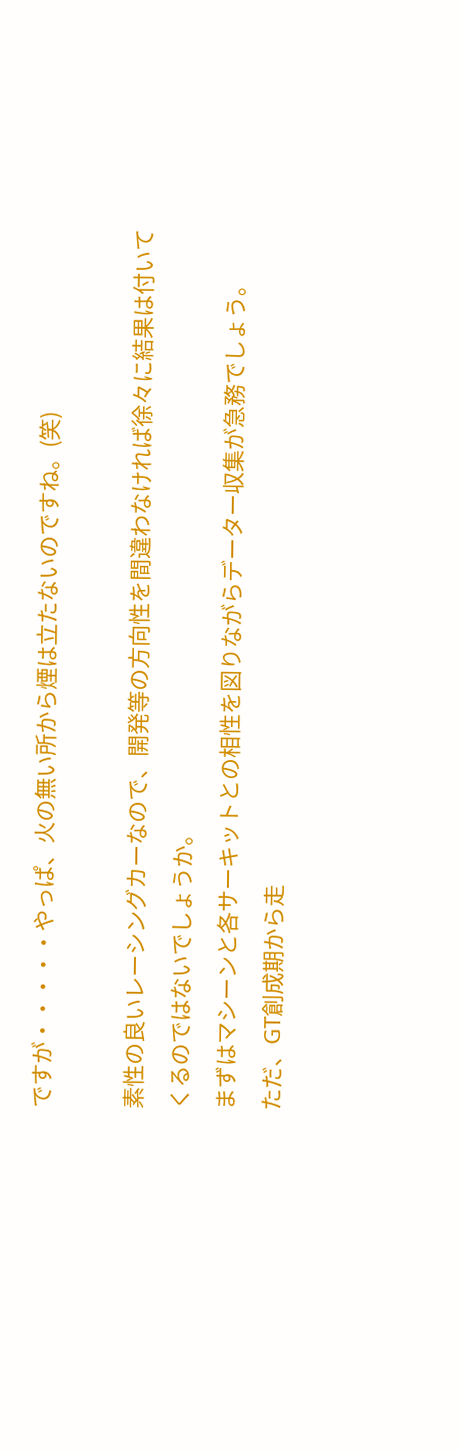ですが・・・・・やっぱ、火の無い所から煙は立たないのですね。(笑)

素性の良いレーシングカーなので、開発等の方向性を間違わなければ徐々に結果は付いてくるのではないでしょうか。
まずはマシーンと各サーキットとの相性を図りながらデーター収集が急務でしょう。
ただ、GT創成期から走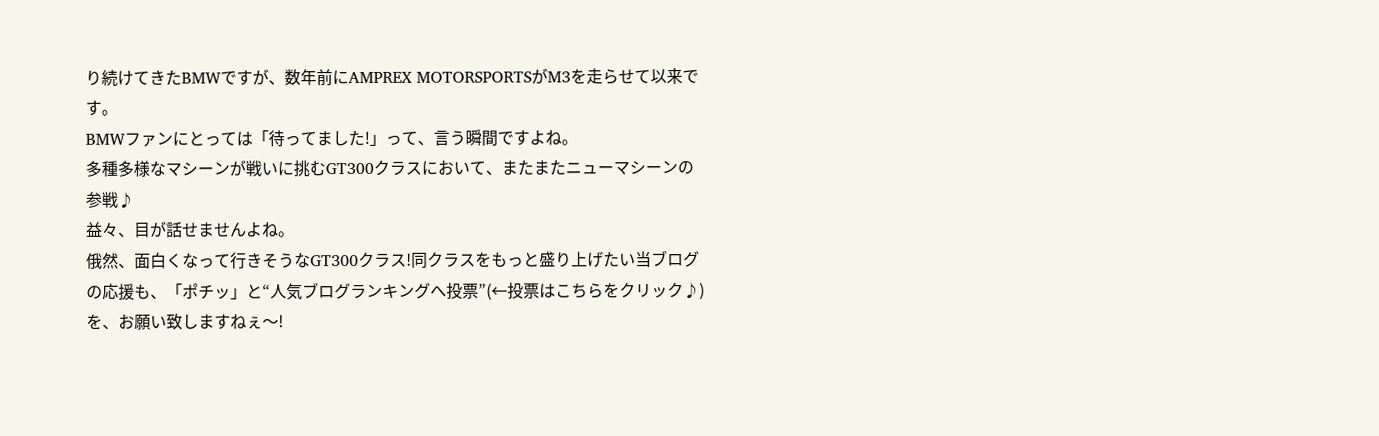り続けてきたBMWですが、数年前にAMPREX MOTORSPORTSがM3を走らせて以来です。
BMWファンにとっては「待ってました!」って、言う瞬間ですよね。
多種多様なマシーンが戦いに挑むGT300クラスにおいて、またまたニューマシーンの参戦♪
益々、目が話せませんよね。
俄然、面白くなって行きそうなGT300クラス!同クラスをもっと盛り上げたい当ブログの応援も、「ポチッ」と“人気ブログランキングへ投票”(←投票はこちらをクリック♪)を、お願い致しますねぇ〜!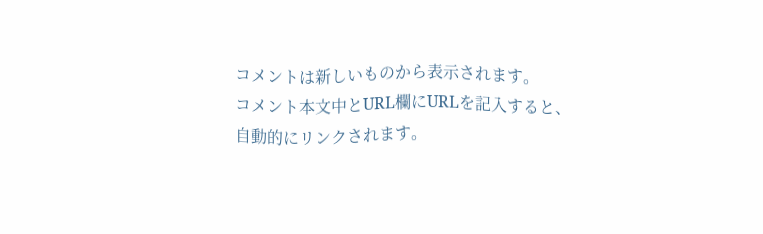コメントは新しいものから表示されます。
コメント本文中とURL欄にURLを記入すると、自動的にリンクされます。